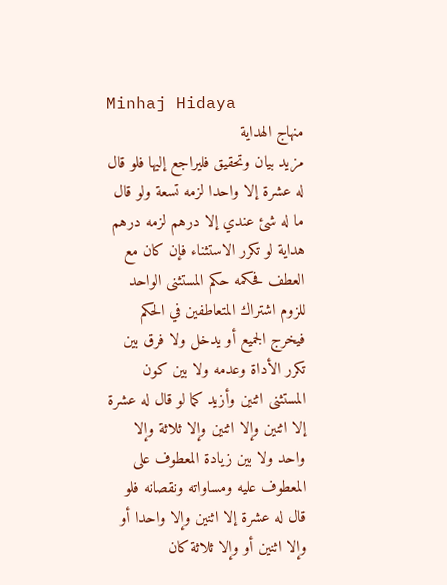Minhaj Hidaya
منهاج الهداية
مزيد بيان وتحقيق فليراجع إليها فلو قال له عشرة إلا واحدا لزمه تسعة ولو قال ما له شئ عندي إلا درهم لزمه درهم هداية لو تكرر الاستثناء فإن كان مع العطف فحكمه حكم المستثنى الواحد للزوم اشتراك المتعاطفين في الحكم فيخرج الجميع أو يدخل ولا فرق بين تكرر الأداة وعدمه ولا بين كون المستثنى اثنين وأزيد كما لو قال له عشرة إلا اثنين وإلا اثنين وإلا ثلاثة وإلا واحد ولا بين زيادة المعطوف على المعطوف عليه ومساواته ونقصانه فلو قال له عشرة إلا اثنين وإلا واحدا أو وإلا اثنين أو وإلا ثلاثة كان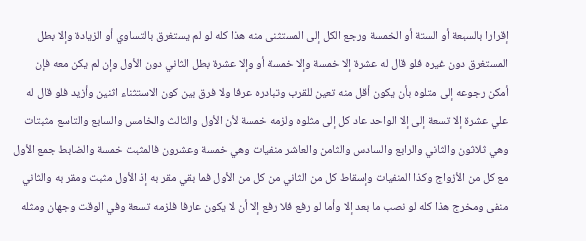إقرارا بالسبعة أو الستة أو الخمسة ورجع الكل إلى المستثنى منه هذا كله لو لم يستغرق بالتساوي أو الزيادة وإلا بطل المستغرق دون غيره فلو قال له عشرة إلا خمسة وإلا خمسة أو وإلا عشرة بطل الثاني دون الأول وإن لم يكن معه فإن أمكن رجوعه إلى متلوه بأن يكون أقل منه تعين للقرب وتبادره عرفا ولا فرق بين كون الاستثناء اثنين وأزيد فلو قال له علي عشرة إلا تسعة إلى إلا الواحد عاد كل إلى مثلوه ولزمه خمسة لأن الأول والثالث والخامس والسابع والتاسع مثبتات وهي ثلاثون والثاني والرابع والسادس والثامن والعاشر منفيات وهي خمسة وعشرون فالمثبت خمسة والضابط جمع الأول مع كل من الأزواج وكذا المنفيات وإسقاط كل من الثاني من كل من الأول فما بقي مقر به إذ الأول مثبت ومقر به والثاني منفى ومخرج هذا كله لو نصب ما بعد إلا وأما لو رفع فلا رفع إلا أن لا يكون عارفا فلزمه تسعة وفي الوقت وجهان ومثله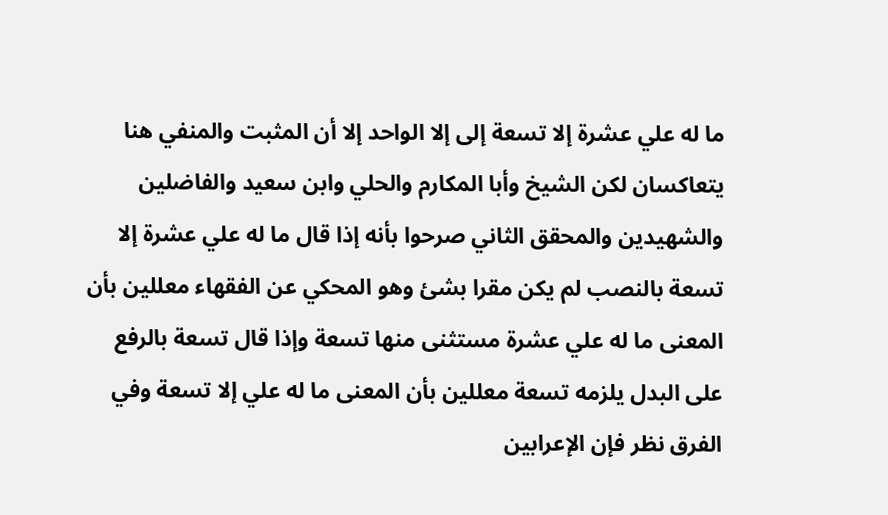ما له علي عشرة إلا تسعة إلى إلا الواحد إلا أن المثبت والمنفي هنا يتعاكسان لكن الشيخ وأبا المكارم والحلي وابن سعيد والفاضلين والشهيدين والمحقق الثاني صرحوا بأنه إذا قال ما له علي عشرة إلا تسعة بالنصب لم يكن مقرا بشئ وهو المحكي عن الفقهاء معللين بأن المعنى ما له علي عشرة مستثنى منها تسعة وإذا قال تسعة بالرفع على البدل يلزمه تسعة معللين بأن المعنى ما له علي إلا تسعة وفي الفرق نظر فإن الإعرابين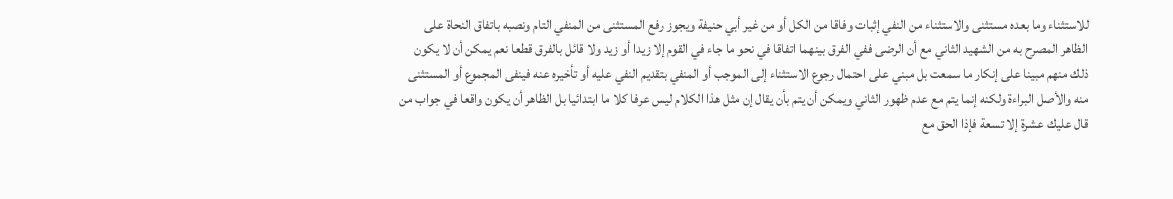للاستثناء وما بعده مستثنى والاستثناء من النفي إثبات وفاقا من الكل أو من غير أبي حنيفة ويجوز رفع المستثنى من المنفي التام ونصبه باتفاق النحاة على الظاهر المصرح به من الشهيد الثاني مع أن الرضى ففي الفرق بينهما اتفاقا في نحو ما جاء في القوم إلا زيدا أو زيد ولا قائل بالفرق قطعا نعم يمكن أن لا يكون ذلك منهم مبينا على إنكار ما سمعت بل مبني على احتمال رجوع الاستثناء إلى الموجب أو المنفي بتقديم النفي عليه أو تأخيره عنه فينفى المجموع أو المستثنى منه والأصل البراءة ولكنه إنما يتم مع عدم ظهور الثاني ويمكن أن يتم بأن يقال إن مثل هذا الكلام ليس عرفا كلا ما ابتدائيا بل الظاهر أن يكون واقعا في جواب من قال عليك عشرة إلا تسعة فإذا الحق مع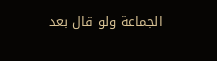الجماعة ولو قال بعد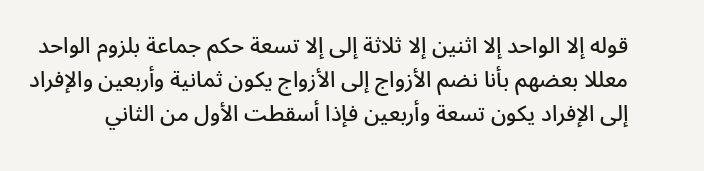قوله إلا الواحد إلا اثنين إلا ثلاثة إلى إلا تسعة حكم جماعة بلزوم الواحد معللا بعضهم بأنا نضم الأزواج إلى الأزواج يكون ثمانية وأربعين والإفراد إلى الإفراد يكون تسعة وأربعين فإذا أسقطت الأول من الثاني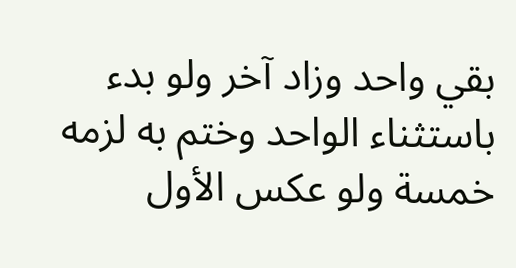بقي واحد وزاد آخر ولو بدء باستثناء الواحد وختم به لزمه خمسة ولو عكس الأول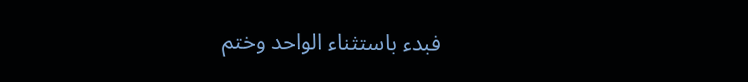فبدء باستثناء الواحد وختم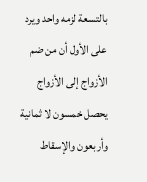بالتسعة لزمه واحد ويرد على الأول أن من ضم الأزواج إلى الأزواج يحصل خمسون لا ثمانية وأربعون والإسقاط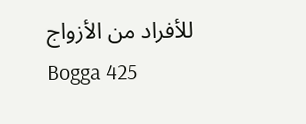للأفراد من الأزواج
Bogga 425